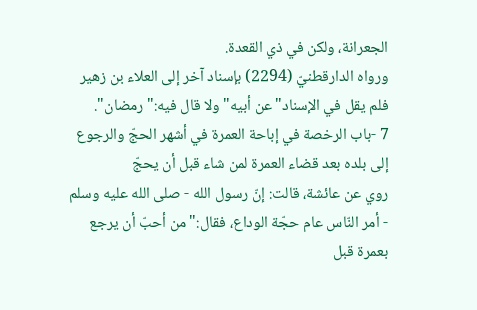الجعرانة، ولكن في ذي القعدة.
ورواه الدارقطنيّ (2294) بإسناد آخر إلى العلاء بن زهير فلم يقل في الإسناد"عن أبيه"ولا قال فيه:"رمضان".
7 -باب الرخصة في إباحة العمرة في أشهر الحجّ والرجوع إلى بلده بعد قضاء العمرة لمن شاء قبل أن يحجّ
روي عن عائشة، قالت: إنّ رسول الله - صلى الله عليه وسلم - أمر النّاس عام حجّة الوداع، فقال:"من أحبّ أن يرجع بعمرة قبل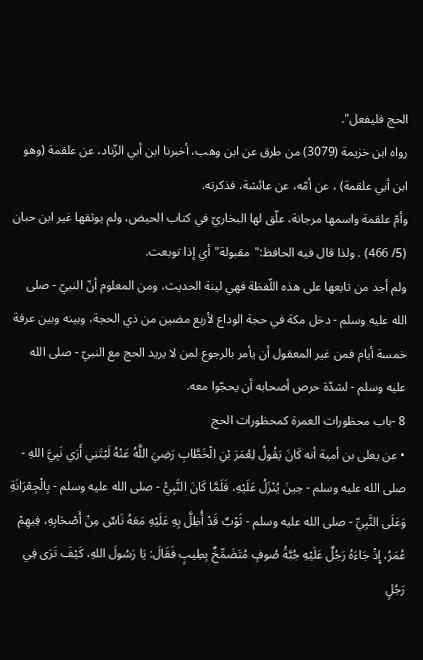الحج فليفعل".
رواه ابن خزيمة (3079) من طرق عن ابن وهب، أخبرنا ابن أبي الزّناد، عن علقمة (وهو ابن أبي علقمة) ، عن أمّه، عن عائشة، فذكرته.
وأمّ علقمة واسمها مرجانة، علّق لها البخاريّ في كتاب الحيض، ولم يوثقها غير ابن حبان (5/ 466) . ولذا قال فيه الحافظ:"مقبولة"أي إذا توبعت.
ولم أجد من تابعها على هذه اللّفظة فهي لينة الحديث، ومن المعلوم أنّ النبيّ - صلى الله عليه وسلم - دخل مكة في حجة الوداع لأربع مضين من ذي الحجة، وبينه وبين عرفة خمسة أيام فمن غير المعقول أن يأمر بالرجوع لمن لا يريد الحج مع النبيّ - صلى الله عليه وسلم - لشدّة حرص أصحابه أن يحجّوا معه.
8 -باب محظورات العمرة كمحظورات الحج
• عن يعلى بن أمية أنه كَانَ يَقُولُ لِعُمَرَ بْنِ الْخَطَّابِ رَضِيَ اللَّهُ عَنْهُ لَيْتَنِي أَرَي نَبِيَّ اللهِ - صلى الله عليه وسلم - حِينَ يُنْزَلُ عَلَيْهِ، فَلَمَّا كَانَ النَّبِيُّ - صلى الله عليه وسلم - بِالْجِعْرَانَةِ وَعَلَى النَّبِيِّ - صلى الله عليه وسلم - ثَوْبٌ قَدْ أُظِلَّ بِهِ عَلَيْهِ مَعَهُ نَاسٌ مِنْ أَصْحَابِهِ، فِيهِمْ عُمَرُ، إِذْ جَاءَهُ رَجُلٌ عَلَيْهِ جُبَّةُ صُوفٍ مُتَضَمِّخٌ بِطِيبٍ فَقَالَ: يَا رَسُولَ اللهِ، كَيْفَ تَرَى فِي رَجُلٍ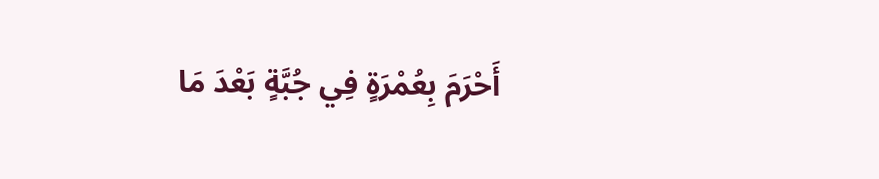أَحْرَمَ بِعُمْرَةٍ فِي جُبَّةٍ بَعْدَ مَا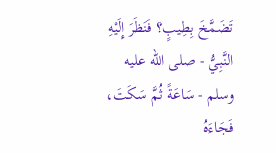تَضَمَّخَ بِطِيبٍ؟ فَنَظَرَ إِلَيْهِ النَّبِيُّ - صلى الله عليه وسلم - سَاعَةً ثُمَّ سَكَتَ، فَجَاءَهُ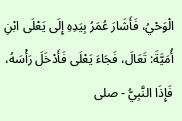الْوَحْيُ، فَأَشَارَ عُمَرُ بِيَدِهِ إِلَى يَعْلَى ابْنِ أُمَيَّةَ: تَعَالَ، فَجَاءَ يَعْلَى فَأَدْخَلَ رَأْسَهُ، فَإِذَا النَّبِيُّ - صلى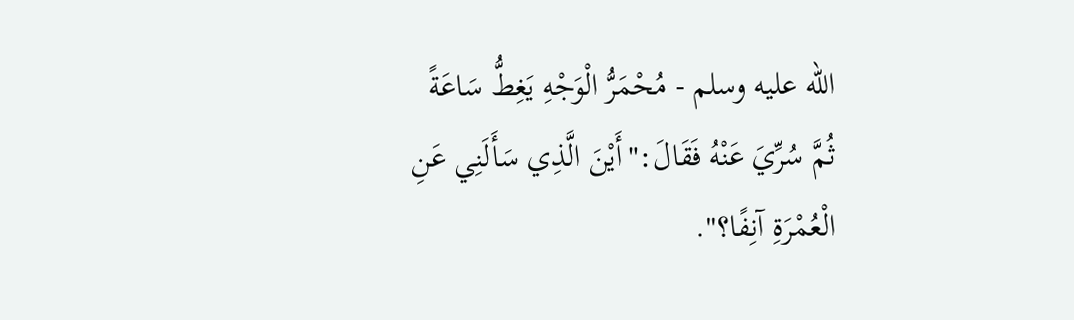الله عليه وسلم - مُحْمَرُّ الْوَجْهِ يَغِطُّ سَاعَةً ثُمَّ سُرِّيَ عَنْهُ فَقَالَ:"أَيْنَ الَّذِي سَأَلَنِي عَنِ الْعُمْرَةِ آنِفًا؟".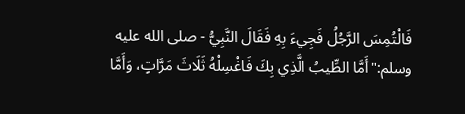فَالْتُمِسَ الرَّجُلُ فَجِيءَ بِهِ فَقَالَ النَّبِيُّ - صلى الله عليه وسلم:"أَمَّا الطِّيبُ الَّذِي بِكَ فَاغْسِلْهُ ثَلَاثَ مَرَّاتٍ، وَأَمَّا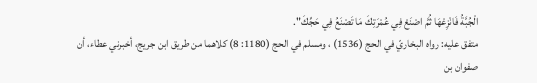الْجُبَّةُ فَانْزِعْهَا ثُمَّ اصْنَعْ فِي عُمْرَتِكَ مَا تَصْنَعُ فِي حَجِّكَ".
متفق عليه: رواه البخاريّ في الحج (1536) ، ومسلم في الحج (1180: 8) كلاهما من طريق ابن جريج، أخبرني عطاء، أن صفوان بن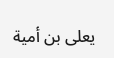يعلى بن أمية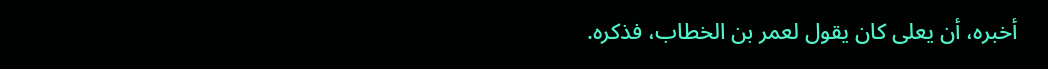أخبره، أن يعلى كان يقول لعمر بن الخطاب، فذكره.